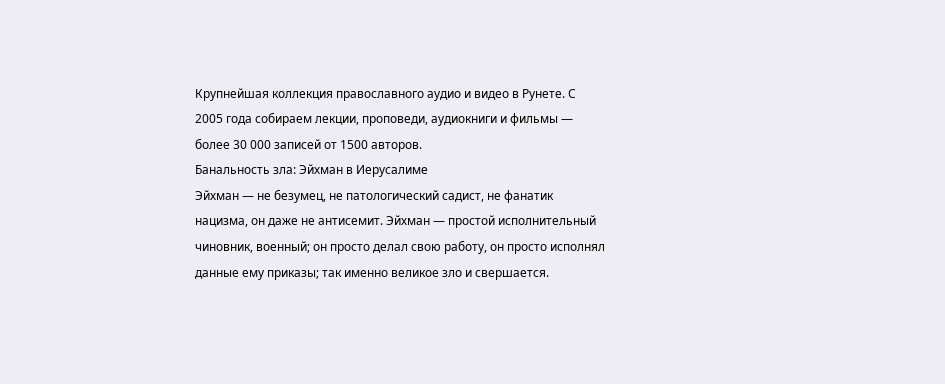Крупнейшая коллекция православного аудио и видео в Рунете. С 2005 года собираем лекции, проповеди, аудиокниги и фильмы — более 30 000 записей от 1500 авторов.
Банальность зла: Эйхман в Иерусалиме
Эйхман — не безумец, не патологический садист, не фанатик нацизма, он даже не антисемит. Эйхман — простой исполнительный чиновник, военный; он просто делал свою работу, он просто исполнял данные ему приказы; так именно великое зло и свершается.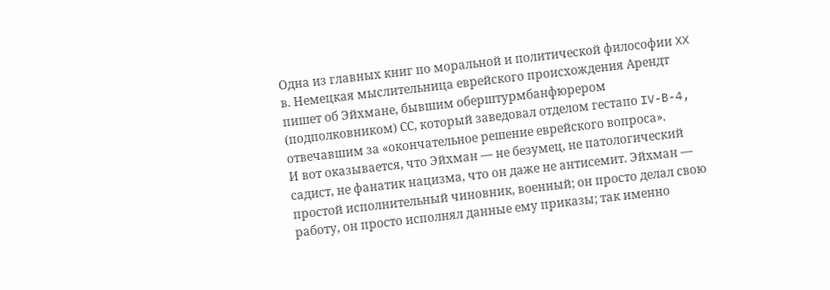Одна из главных книг по моральной и политической философии XX в. Немецкая мыслительница еврейского происхождения Арендт пишет об Эйхмане, бывшим оберштурмбанфюрером (подполковником) СС, который заведовал отделом гестапо IV-B-4, отвечавшим за «окончательное решение еврейского вопроса».
И вот оказывается, что Эйхман — не безумец, не патологический садист, не фанатик нацизма, что он даже не антисемит. Эйхман — простой исполнительный чиновник, военный; он просто делал свою работу, он просто исполнял данные ему приказы; так именно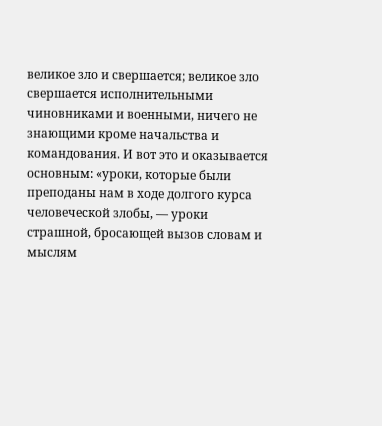великое зло и свершается; великое зло свершается исполнительными чиновниками и военными, ничего не знающими кроме начальства и командования. И вот это и оказывается основным: «уроки, которые были преподаны нам в ходе долгого курса человеческой злобы, — уроки страшной, бросающей вызов словам и мыслям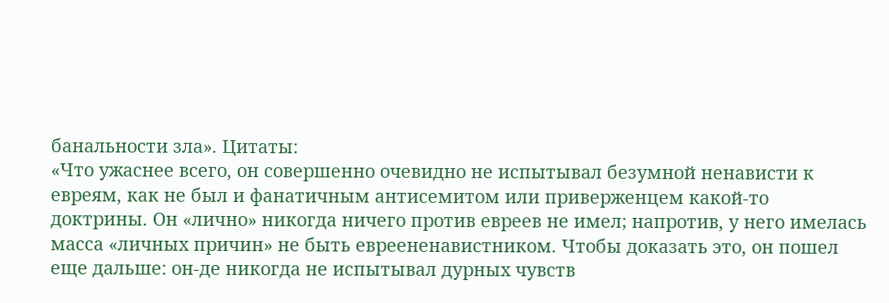банальности зла». Цитаты:
«Что ужаснее всего, он совершенно очевидно не испытывал безумной ненависти к евреям, как не был и фанатичным антисемитом или приверженцем какой-то доктрины. Он «лично» никогда ничего против евреев не имел; напротив, у него имелась масса «личных причин» не быть евреененавистником. Чтобы доказать это, он пошел еще дальше: он-де никогда не испытывал дурных чувств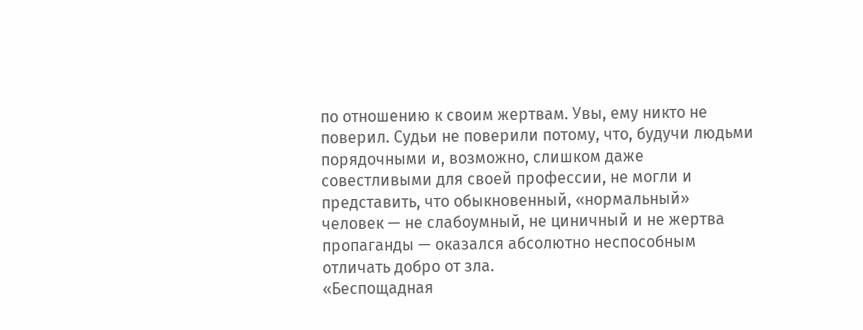по отношению к своим жертвам. Увы, ему никто не поверил. Судьи не поверили потому, что, будучи людьми порядочными и, возможно, слишком даже совестливыми для своей профессии, не могли и представить, что обыкновенный, «нормальный» человек — не слабоумный, не циничный и не жертва пропаганды — оказался абсолютно неспособным отличать добро от зла.
«Беспощадная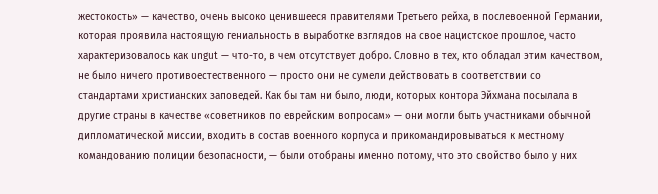жестокость» — качество, очень высоко ценившееся правителями Третьего рейха, в послевоенной Германии, которая проявила настоящую гениальность в выработке взглядов на свое нацистское прошлое, часто характеризовалось как ungut — что-то, в чем отсутствует добро. Словно в тех, кто обладал этим качеством, не было ничего противоестественного — просто они не сумели действовать в соответствии со стандартами христианских заповедей. Как бы там ни было, люди, которых контора Эйхмана посылала в другие страны в качестве «советников по еврейским вопросам» — они могли быть участниками обычной дипломатической миссии, входить в состав военного корпуса и прикомандировываться к местному командованию полиции безопасности, — были отобраны именно потому, что это свойство было у них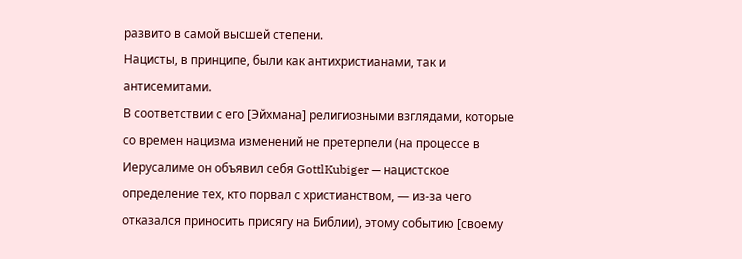развито в самой высшей степени.
Нацисты, в принципе, были как антихристианами, так и антисемитами.
В соответствии с его [Эйхмана] религиозными взглядами, которые со времен нацизма изменений не претерпели (на процессе в Иерусалиме он объявил себя GottlKubiger — нацистское определение тех, кто порвал с христианством, — из-за чего отказался приносить присягу на Библии), этому событию [своему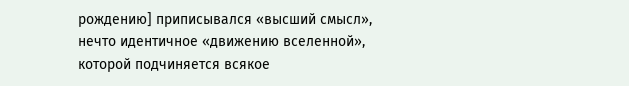рождению] приписывался «высший смысл», нечто идентичное «движению вселенной», которой подчиняется всякое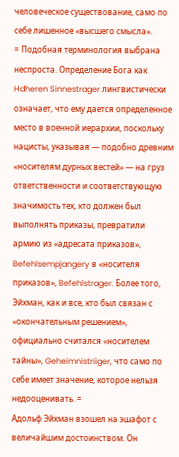человеческое существование, само по себе лишенное «высшего смысла».
= Подобная терминология выбрана неспроста. Определение Бога как Hdheren Sinnestrager лингвистически означает, что ему дается определенное место в военной иерархии, поскольку нацисты, указывая — подобно древним «носителям дурных вестей» — на груз ответственности и соответствующую значимость тех, кто должен был выполнять приказы, превратили армию из «адресата приказов», Befehlsempjangery в «носителя приказов», Befehlstrager. Более того, Эйхман, как и все, кто был связан с «окончательным решением», официально считался «носителем тайны», Geheimnistriiger, что само по себе имеет значение, которое нельзя недооценивать. =
Адольф Эйхман взошел на эшафот с величайшим достоинством. Он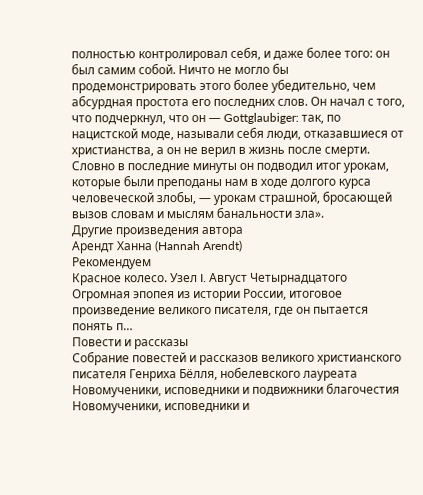полностью контролировал себя, и даже более того: он был самим собой. Ничто не могло бы продемонстрировать этого более убедительно, чем абсурдная простота его последних слов. Он начал с того, что подчеркнул, что он — Gottglaubiger: так, по нацистской моде, называли себя люди, отказавшиеся от христианства, а он не верил в жизнь после смерти. Словно в последние минуты он подводил итог урокам, которые были преподаны нам в ходе долгого курса человеческой злобы, — урокам страшной, бросающей вызов словам и мыслям банальности зла».
Другие произведения автора
Арендт Ханна (Hannah Arendt)
Рекомендуем
Красное колесо. Узел I. Август Четырнадцатого
Огромная эпопея из истории России, итоговое произведение великого писателя, где он пытается понять п…
Повести и рассказы
Собрание повестей и рассказов великого христианского писателя Генриха Бёлля, нобелевского лауреата
Новомученики, исповедники и подвижники благочестия
Новомученики, исповедники и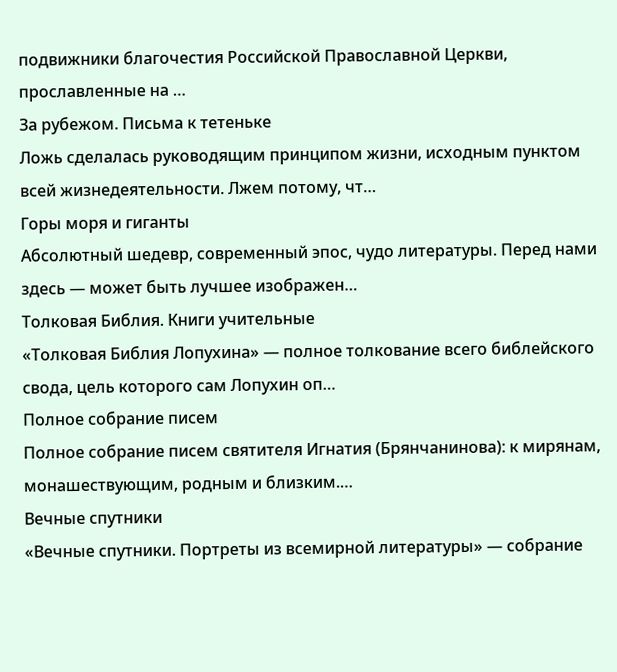подвижники благочестия Российской Православной Церкви, прославленные на …
За рубежом. Письма к тетеньке
Ложь сделалась руководящим принципом жизни, исходным пунктом всей жизнедеятельности. Лжем потому, чт…
Горы моря и гиганты
Абсолютный шедевр, современный эпос, чудо литературы. Перед нами здесь — может быть лучшее изображен…
Толковая Библия. Книги учительные
«Толковая Библия Лопухина» — полное толкование всего библейского свода, цель которого сам Лопухин оп…
Полное собрание писем
Полное собрание писем святителя Игнатия (Брянчанинова): к мирянам, монашествующим, родным и близким.…
Вечные спутники
«Вечные спутники. Портреты из всемирной литературы» — собрание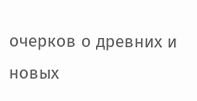очерков о древних и новых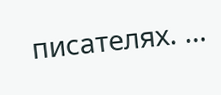писателях. …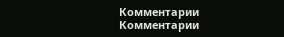Комментарии
Комментарии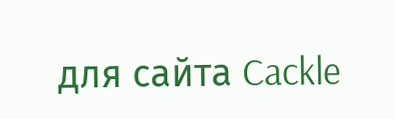для сайта Cackle